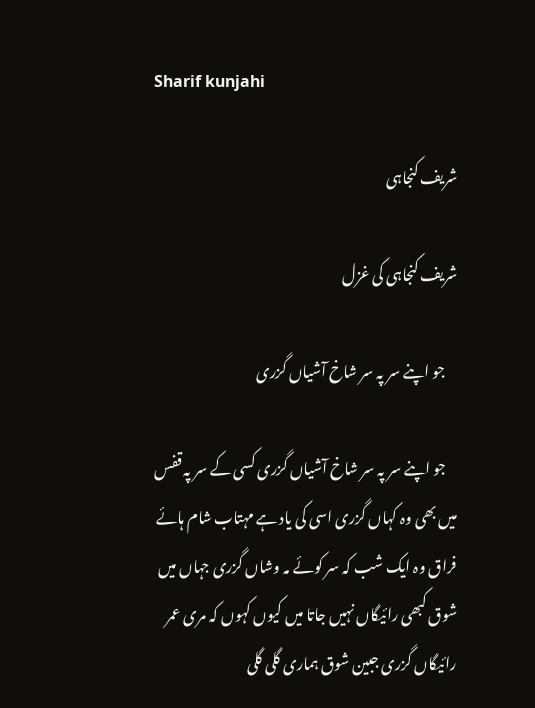Sharif kunjahi

شریف کنجاہی

شریف کنجاہی کی غزل

    جو اپنے سر پہ سر شاخ آشیاں گزری

    جو اپنے سر پہ سر شاخ آشیاں گزری کسی کے سر پہ قفس میں بھی وہ کہاں گزری اسی کی یاد ہے مہتاب شام ہائے فراق وہ ایک شب کہ سر کوئے مہ وشاں گزری جہاں میں شوق کبھی رائیگاں نہیں جاتا میں کیوں کہوں کہ مری عمر رائیگاں گزری جبین شوق ہماری گلی گلی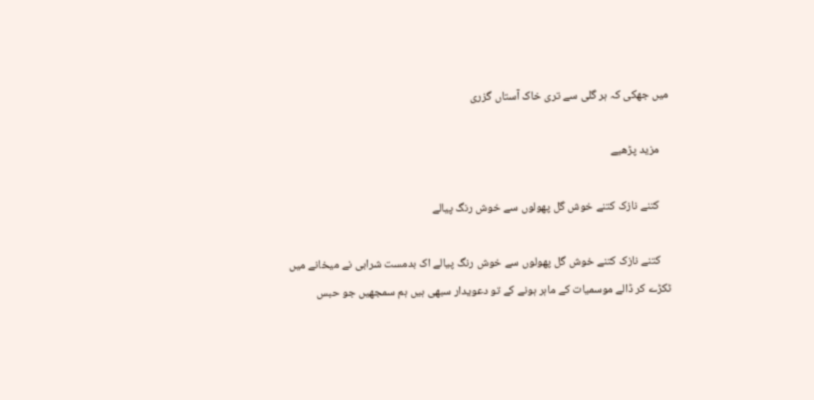میں جھکی کہ ہر گلی سے تری خاک آستاں گزری

    مزید پڑھیے

    کتنے نازک کتنے خوش گل پھولوں سے خوش رنگ پیالے

    کتنے نازک کتنے خوش گل پھولوں سے خوش رنگ پیالے اک بدمست شرابی نے میخانے میں ٹکڑے کر ڈالے موسمیات کے ماہر ہونے کے تو دعویدار سبھی ہیں ہم سمجھیں جو حبس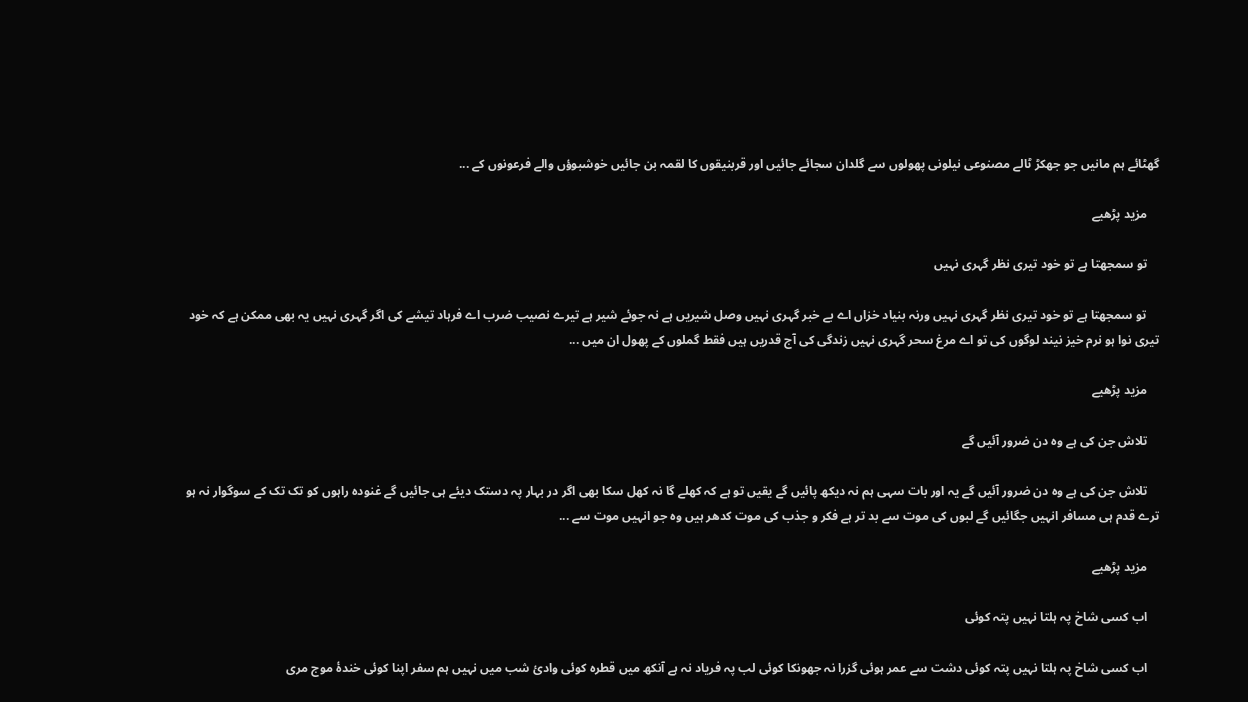گھٹائے ہم مانیں جو جھکڑ ٹالے مصنوعی نیلونی پھولوں سے گلدان سجائے جائیں اور قربنیقوں کا لقمہ بن جائیں خوشبوؤں والے فرعونوں کے ...

    مزید پڑھیے

    تو سمجھتا ہے تو خود تیری نظر گہری نہیں

    تو سمجھتا ہے تو خود تیری نظر گہری نہیں ورنہ بنیاد خزاں اے بے خبر گہری نہیں وصل شیریں ہے نہ جوئے شیر ہے تیرے نصیب ضرب اے فرہاد تیشے کی اگر گہری نہیں یہ بھی ممکن ہے کہ خود تیری نوا ہو نرم خیز نیند لوگوں کی تو اے مرغ سحر گہری نہیں زندگی کی آج قدریں ہیں فقط گملوں کے پھول ان میں ...

    مزید پڑھیے

    تلاش جن کی ہے وہ دن ضرور آئیں گے

    تلاش جن کی ہے وہ دن ضرور آئیں گے یہ اور بات سہی ہم نہ دیکھ پائیں گے یقیں تو ہے کہ کھلے گا نہ کھل سکا بھی اگر در بہار پہ دستک دیئے ہی جائیں گے غنودہ راہوں کو تک تک کے سوگوار نہ ہو ترے قدم ہی مسافر انہیں جگائیں گے لبوں کی موت سے بد تر ہے فکر و جذب کی موت کدھر ہیں وہ جو انہیں موت سے ...

    مزید پڑھیے

    اب کسی شاخ پہ ہلتا نہیں پتہ کوئی

    اب کسی شاخ پہ ہلتا نہیں پتہ کوئی دشت سے عمر ہوئی گزرا نہ جھونکا کوئی لب پہ فریاد نہ ہے آنکھ میں قطرہ کوئی وادئ شب میں نہیں ہم سفر اپنا کوئی خندۂ موج مری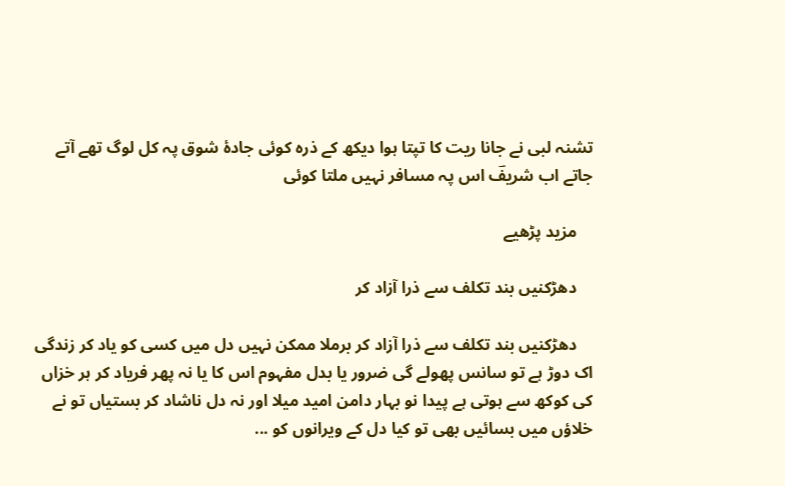تشنہ لبی نے جانا ریت کا تپتا ہوا دیکھ کے ذرہ کوئی جادۂ شوق پہ کل لوگ تھے آتے جاتے اب شریفؔ اس پہ مسافر نہیں ملتا کوئی

    مزید پڑھیے

    دھڑکنیں بند تکلف سے ذرا آزاد کر

    دھڑکنیں بند تکلف سے ذرا آزاد کر برملا ممکن نہیں دل میں کسی کو یاد کر زندگی اک دوڑ ہے تو سانس پھولے گی ضرور یا بدل مفہوم اس کا یا نہ پھر فریاد کر ہر خزاں کی کوکھ سے ہوتی ہے پیدا نو بہار دامن امید میلا اور نہ دل ناشاد کر بستیاں تو نے خلاؤں میں بسائیں بھی تو کیا دل کے ویرانوں کو ...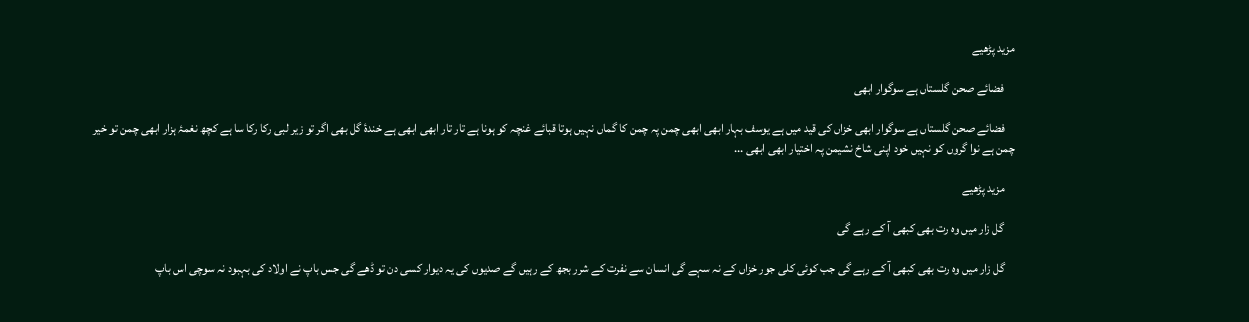مزید پڑھیے

    فضائے صحن گلستاں ہے سوگوار ابھی

    فضائے صحن گلستاں ہے سوگوار ابھی خزاں کی قید میں ہے یوسف بہار ابھی ابھی چمن پہ چمن کا گماں نہیں ہوتا قبائے غنچہ کو ہونا ہے تار تار ابھی ابھی ہے خندۂ گل بھی اگر تو زیر لبی رکا رکا سا ہے کچھ نغمۂ ہزار ابھی چمن تو خیر چمن ہے نوا گروں کو نہیں خود اپنی شاخ نشیمن پہ اختیار ابھی ابھی ...

    مزید پڑھیے

    گل زار میں وہ رت بھی کبھی آ کے رہے گی

    گل زار میں وہ رت بھی کبھی آ کے رہے گی جب کوئی کلی جور خزاں کے نہ سہے گی انسان سے نفرت کے شرر بجھ کے رہیں گے صدیوں کی یہ دیوار کسی دن تو ڈھے گی جس باپ نے اولاد کی بہبود نہ سوچی اس باپ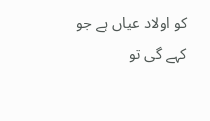کو اولاد عیاں ہے جو کہے گی تو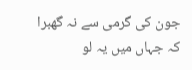جون کی گرمی سے نہ گھبرا کہ جہاں میں یہ لو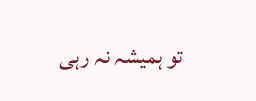تو ہمیشہ نہ رہی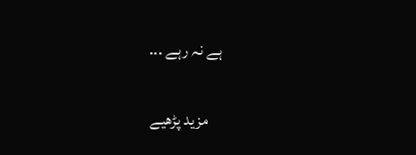ہے نہ رہے ...

    مزید پڑھیے